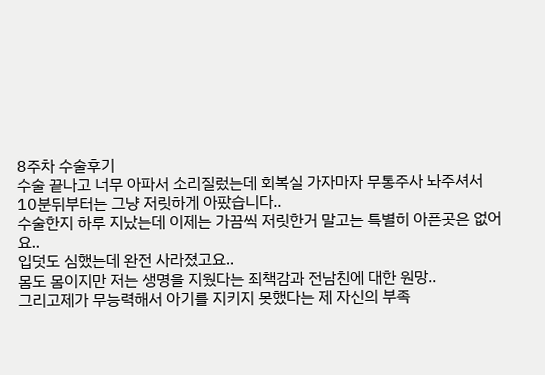8주차 수술후기
수술 끝나고 너무 아파서 소리질렀는데 회복실 가자마자 무통주사 놔주셔서
10분뒤부터는 그냥 저릿하게 아팠습니다..
수술한지 하루 지났는데 이제는 가끔씩 저릿한거 말고는 특별히 아픈곳은 없어요..
입덧도 심했는데 완전 사라졌고요..
몸도 몸이지만 저는 생명을 지웠다는 죄책감과 전남친에 대한 원망..
그리고제가 무능력해서 아기를 지키지 못했다는 제 자신의 부족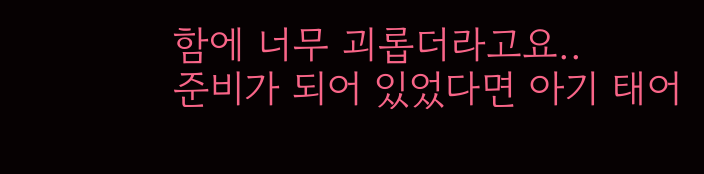함에 너무 괴롭더라고요..
준비가 되어 있었다면 아기 태어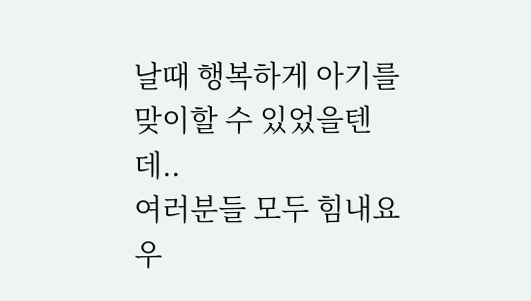날때 행복하게 아기를 맞이할 수 있었을텐데..
여러분들 모두 힘내요 우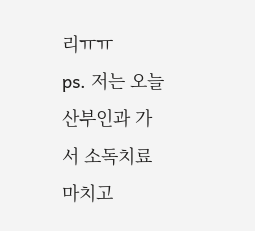리ㅠㅠ
ps. 저는 오늘 산부인과 가서 소독치료 마치고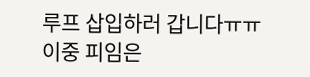루프 삽입하러 갑니다ㅠㅠ
이중 피임은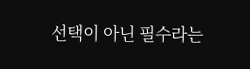선택이 아닌 필수라는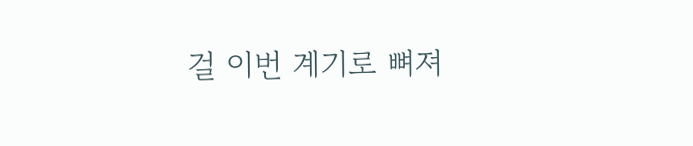걸 이번 계기로 뼈져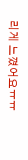리게 느꼈어요ㅠㅠ